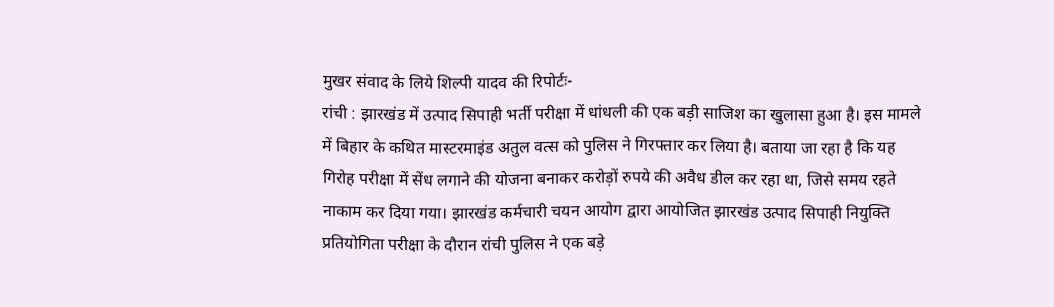मुखर संवाद के लिये शिल्पी यादव की रिपोर्टः-
रांची : झारखंड में उत्पाद सिपाही भर्ती परीक्षा में धांधली की एक बड़ी साजिश का खुलासा हुआ है। इस मामले में बिहार के कथित मास्टरमाइंड अतुल वत्स को पुलिस ने गिरफ्तार कर लिया है। बताया जा रहा है कि यह गिरोह परीक्षा में सेंध लगाने की योजना बनाकर करोड़ों रुपये की अवैध डील कर रहा था, जिसे समय रहते नाकाम कर दिया गया। झारखंड कर्मचारी चयन आयोग द्वारा आयोजित झारखंड उत्पाद सिपाही नियुक्ति प्रतियोगिता परीक्षा के दौरान रांची पुलिस ने एक बड़े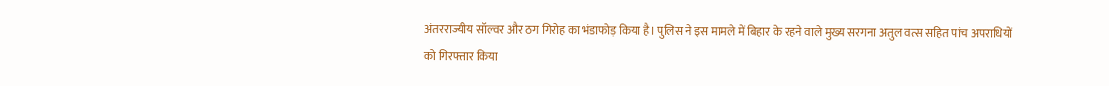अंतरराज्यीय सॉल्वर और ठग गिरोह का भंडाफोड़ किया है। पुलिस ने इस मामले में बिहार के रहने वाले मुख्य सरगना अतुल वत्स सहित पांच अपराधियों को गिरफ्तार किया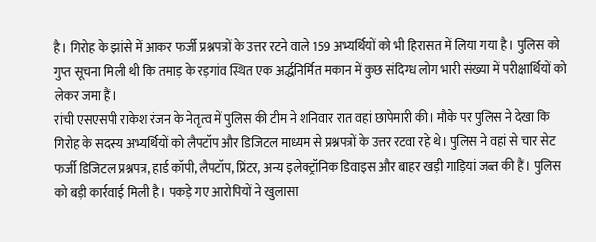है। गिरोह के झांसे में आकर फर्जी प्रश्नपत्रों के उत्तर रटने वाले 159 अभ्यर्थियों को भी हिरासत में लिया गया है। पुलिस को गुप्त सूचना मिली थी कि तमाड़ के रड़गांव स्थित एक अर्द्धनिर्मित मकान में कुछ संदिग्ध लोग भारी संख्या में परीक्षार्थियों को लेकर जमा हैं।
रांची एसएसपी राकेश रंजन के नेतृत्व में पुलिस की टीम ने शनिवार रात वहां छापेमारी की। मौके पर पुलिस ने देखा कि गिरोह के सदस्य अभ्यर्थियों को लैपटॉप और डिजिटल माध्यम से प्रश्नपत्रों के उत्तर रटवा रहे थे। पुलिस ने वहां से चार सेट फर्जी डिजिटल प्रश्नपत्र, हार्ड कॉपी, लैपटॉप, प्रिंटर, अन्य इलेक्ट्रॉनिक डिवाइस और बाहर खड़ी गाड़ियां जब्त की हैं। पुलिस को बड़ी कार्रवाई मिली है। पकड़े गए आरोपियों ने खुलासा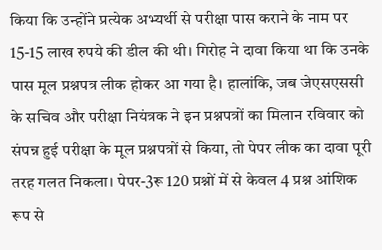किया कि उन्होंने प्रत्येक अभ्यर्थी से परीक्षा पास कराने के नाम पर 15-15 लाख रुपये की डील की थी। गिरोह ने दावा किया था कि उनके पास मूल प्रश्नपत्र लीक होकर आ गया है। हालांकि, जब जेएसएससी के सचिव और परीक्षा नियंत्रक ने इन प्रश्नपत्रों का मिलान रविवार को संपन्न हुई परीक्षा के मूल प्रश्नपत्रों से किया, तो पेपर लीक का दावा पूरी तरह गलत निकला। पेपर-3रू 120 प्रश्नों में से केवल 4 प्रश्न आंशिक रूप से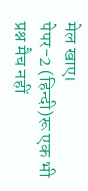मेल खाए।
पेपर-2 (हिन्दी)रू एक भी प्रश्न मैच नहीं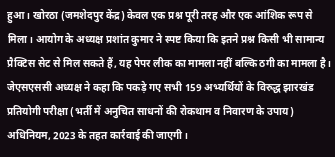हुआ। खोरठा (जमशेदपुर केंद्र) केवल एक प्रश्न पूरी तरह और एक आंशिक रूप से मिला। आयोग के अध्यक्ष प्रशांत कुमार ने स्पष्ट किया कि इतने प्रश्न किसी भी सामान्य प्रैक्टिस सेट से मिल सकते हैं, यह पेपर लीक का मामला नहीं बल्कि ठगी का मामला है। जेएसएससी अध्यक्ष ने कहा कि पकड़े गए सभी 159 अभ्यर्थियों के विरुद्ध झारखंड प्रतियोगी परीक्षा (भर्ती में अनुचित साधनों की रोकथाम व निवारण के उपाय) अधिनियम, 2023 के तहत कार्रवाई की जाएगी।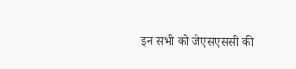इन सभी को जेएसएससी की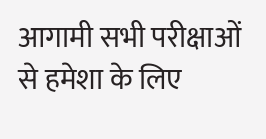आगामी सभी परीक्षाओं से हमेशा के लिए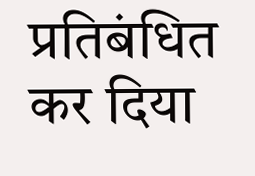प्रतिबंधित कर दिया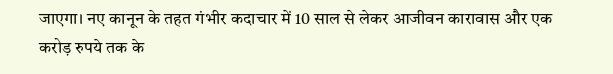जाएगा। नए कानून के तहत गंभीर कदाचार में 10 साल से लेकर आजीवन कारावास और एक करोड़ रुपये तक के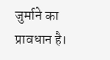जुर्माने का प्रावधान है।